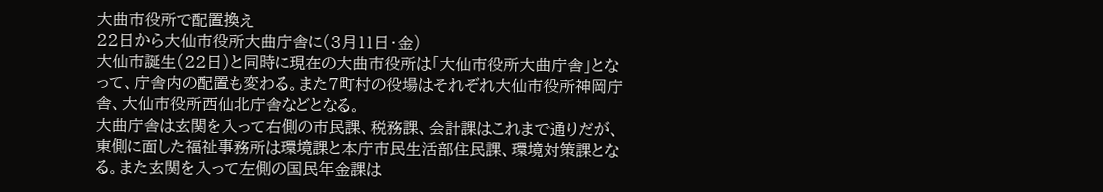大曲市役所で配置換え
22日から大仙市役所大曲庁舎に(3月11日・金)
大仙市誕生(22日)と同時に現在の大曲市役所は「大仙市役所大曲庁舎」となって、庁舎内の配置も変わる。また7町村の役場はそれぞれ大仙市役所神岡庁舎、大仙市役所西仙北庁舎などとなる。
大曲庁舎は玄関を入って右側の市民課、税務課、会計課はこれまで通りだが、東側に面した福祉事務所は環境課と本庁市民生活部住民課、環境対策課となる。また玄関を入って左側の国民年金課は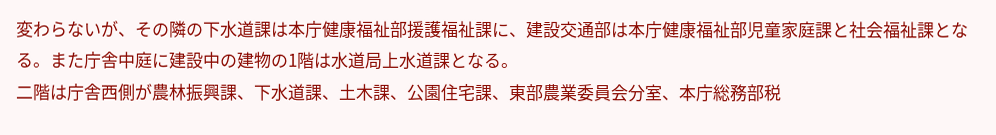変わらないが、その隣の下水道課は本庁健康福祉部援護福祉課に、建設交通部は本庁健康福祉部児童家庭課と社会福祉課となる。また庁舎中庭に建設中の建物の1階は水道局上水道課となる。
二階は庁舎西側が農林振興課、下水道課、土木課、公園住宅課、東部農業委員会分室、本庁総務部税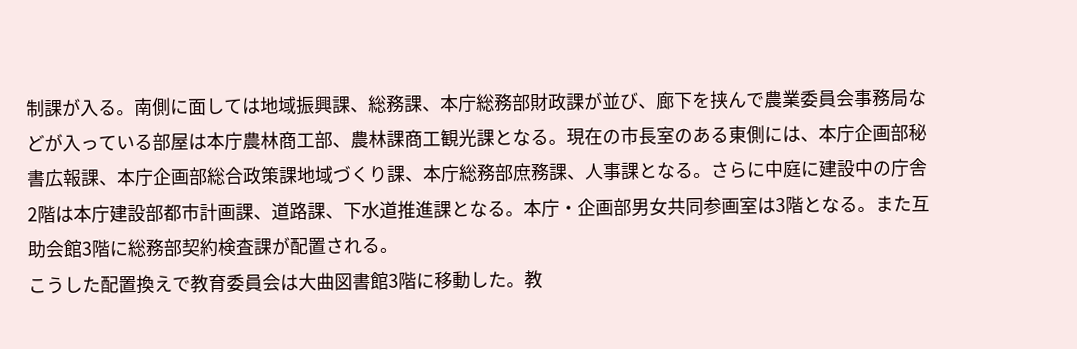制課が入る。南側に面しては地域振興課、総務課、本庁総務部財政課が並び、廊下を挟んで農業委員会事務局などが入っている部屋は本庁農林商工部、農林課商工観光課となる。現在の市長室のある東側には、本庁企画部秘書広報課、本庁企画部総合政策課地域づくり課、本庁総務部庶務課、人事課となる。さらに中庭に建設中の庁舎2階は本庁建設部都市計画課、道路課、下水道推進課となる。本庁・企画部男女共同参画室は3階となる。また互助会館3階に総務部契約検査課が配置される。
こうした配置換えで教育委員会は大曲図書館3階に移動した。教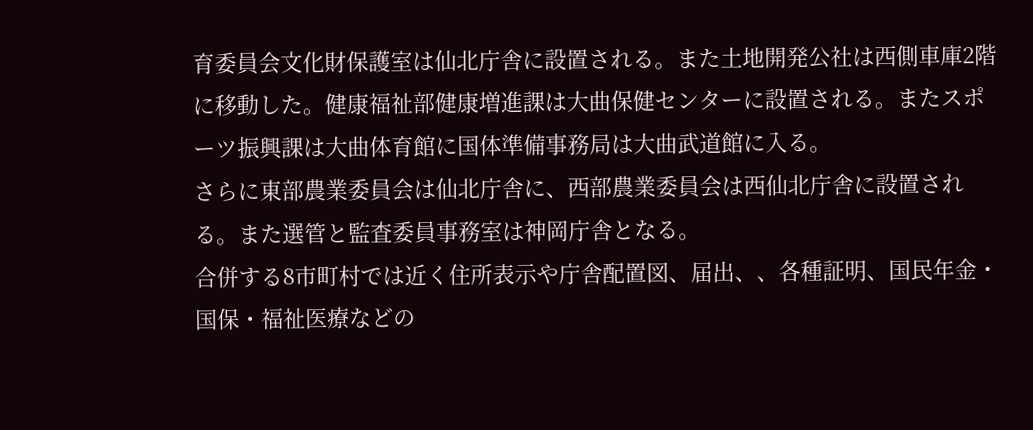育委員会文化財保護室は仙北庁舎に設置される。また土地開発公社は西側車庫2階に移動した。健康福祉部健康増進課は大曲保健センターに設置される。またスポーツ振興課は大曲体育館に国体準備事務局は大曲武道館に入る。
さらに東部農業委員会は仙北庁舎に、西部農業委員会は西仙北庁舎に設置される。また選管と監査委員事務室は神岡庁舎となる。
合併する8市町村では近く住所表示や庁舎配置図、届出、、各種証明、国民年金・国保・福祉医療などの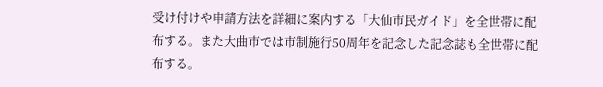受け付けや申請方法を詳細に案内する「大仙市民ガイド」を全世帯に配布する。また大曲市では市制施行50周年を記念した記念誌も全世帯に配布する。